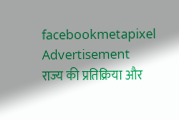facebookmetapixel
Advertisement
राज्य की प्रतिक्रिया और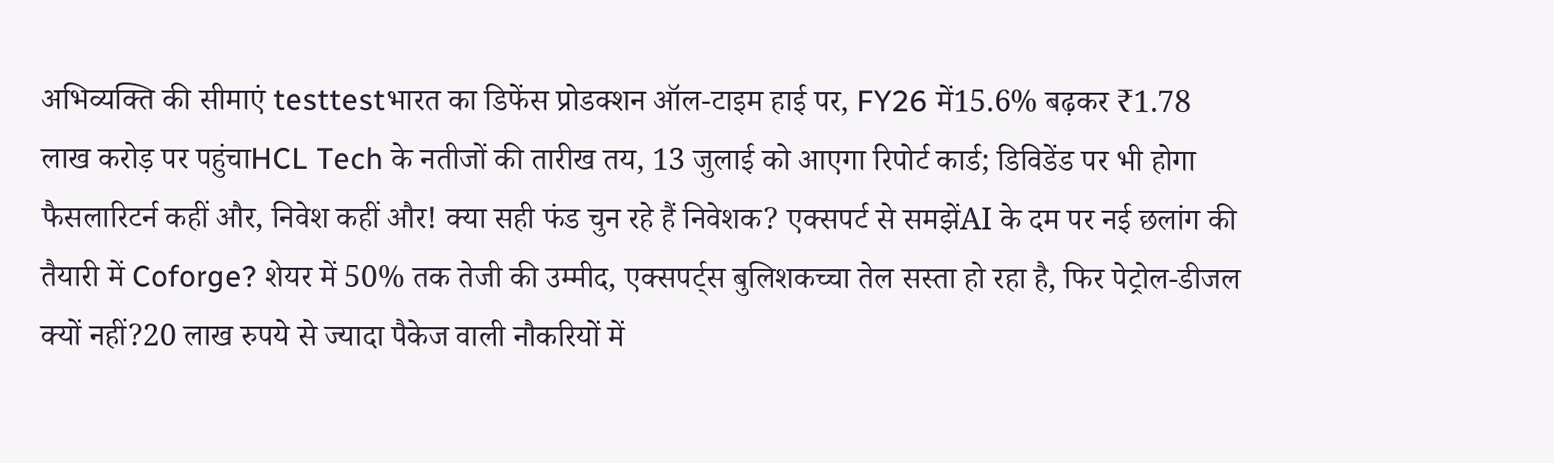अभिव्यक्ति की सीमाएं testtestभारत का डिफेंस प्रोडक्शन ऑल-टाइम हाई पर, FY26 में15.6% बढ़कर ₹1.78 लाख करोड़ पर पहुंचाHCL Tech के नतीजों की तारीख तय, 13 जुलाई को आएगा रिपोर्ट कार्ड; डिविडेंड पर भी होगा फैसलारिटर्न कहीं और, निवेश कहीं और! क्या सही फंड चुन रहे हैं निवेशक? एक्सपर्ट से समझेंAI के दम पर नई छलांग की तैयारी में Coforge? शेयर में 50% तक तेजी की उम्मीद, एक्सपर्ट्स बुलिशकच्चा तेल सस्ता हो रहा है, फिर पेट्रोल-डीजल क्यों नहीं?20 लाख रुपये से ज्यादा पैकेज वाली नौकरियों में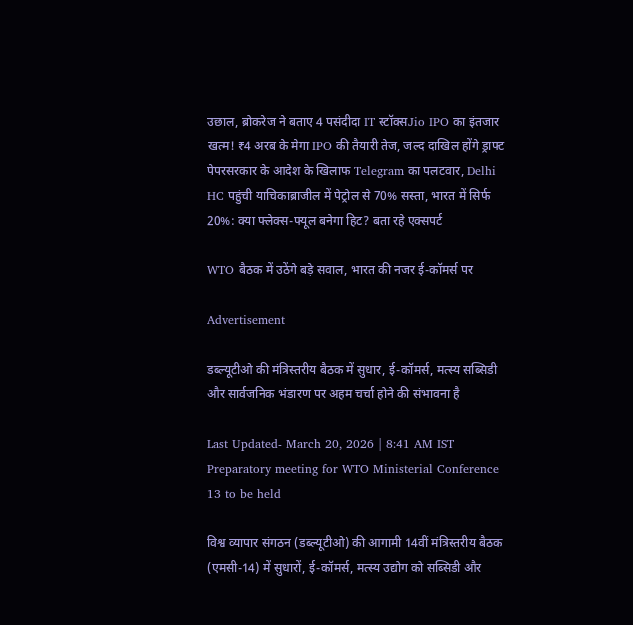उछाल, ब्रोकरेज ने बताए 4 पसंदीदा IT स्टॉक्सJio IPO का इंतजार खत्म! ₹4 अरब के मेगा IPO की तैयारी तेज, जल्द दाखिल होंगे ड्राफ्ट पेपरसरकार के आदेश के खिलाफ Telegram का पलटवार, Delhi HC पहुंची याचिकाब्राजील में पेट्रोल से 70% सस्ता, भारत में सिर्फ 20%: क्या फ्लेक्स-फ्यूल बनेगा हिट? बता रहे एक्सपर्ट

WTO बैठक में उठेंगे बड़े सवाल, भारत की नजर ई-कॉमर्स पर

Advertisement

डब्ल्यूटीओ की मंत्रिस्तरीय बैठक में सुधार, ई-कॉमर्स, मत्स्य सब्सिडी और सार्वजनिक भंडारण पर अहम चर्चा होने की संभावना है

Last Updated- March 20, 2026 | 8:41 AM IST
Preparatory meeting for WTO Ministerial Conference 13 to be held

विश्व व्यापार संगठन (डब्ल्यूटीओ) की आगामी 14वीं मंत्रिस्तरीय बैठक (एमसी-14) में सुधारों, ई-कॉमर्स, मत्स्य उद्योग को सब्सिडी और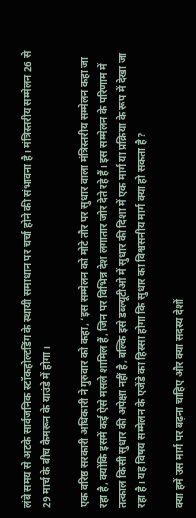लंबे समय से अटके सार्वजनिक स्टॉकहोल्टडिंग के स्थायी समाधान पर चर्चा होने की संभावना है। मंत्रिस्तरीय सम्मेलन 26 से 29 मार्च के बीच कैमरून के याउंडे में होगा।

एक वरिष्ठ सरकारी अधिकारी ने गुरुवार को कहा, ‘इस सम्मेलन को मोटे तौर पर सुधार वाला मंत्रिस्तरीय सम्मेलन कहा जा रहा है, क्योंकि इसमें कई ऐसे मसले शामिल हैं, जिन पर विभिन्न देश लगातार जोर देते रहे हैं। इस सम्मेलन के परिणाम में तत्काल किसी सुधार की अपेक्षा नहीं है, बल्कि इसे डब्ल्यूटीओ में सुधार की दिशा में एक मार्ग या प्रक्रिया के रूप में देखा जा रहा है। यह विषय सम्मेलन के एजेंडे का हिस्सा होगा कि सुधार का विश्वसनीय मार्ग क्या हो सकता है?

क्या हमें उस मार्ग पर बढ़ना चाहिए और क्या सदस्य देशों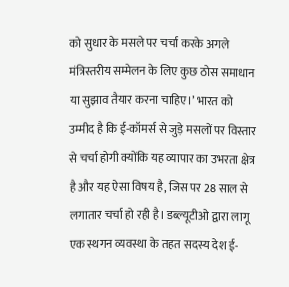को सुधार के मसले पर चर्चा करके अगले मंत्रिस्तरीय सम्मेलन के लिए कुछ ठोस समाधान या सुझाव तैयार करना चाहिए।’ भारत को उम्मीद है कि ई-कॉमर्स से जुड़े मसलों पर विस्तार से चर्चा होगी क्योंकि यह व्यापार का उभरता क्षेत्र है और यह ऐसा विषय है, जिस पर 28 साल से लगातार चर्चा हो रही है। डब्ल्यूटीओ द्वारा लागू एक स्थगन व्यवस्था के तहत सदस्य देश ई-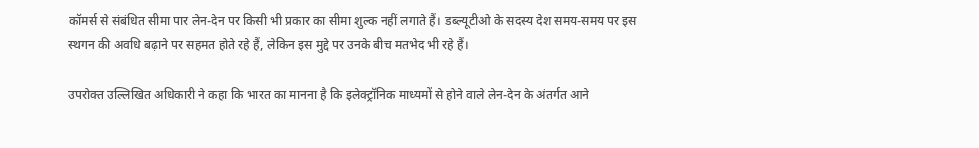कॉमर्स से संबंधित सीमा पार लेन-देन पर किसी भी प्रकार का सीमा शुल्क नहीं लगाते हैं। डब्ल्यूटीओ के सदस्य देश समय-समय पर इस स्थगन की अवधि बढ़ाने पर सहमत होते रहे हैं, लेकिन इस मुद्दे पर उनके बीच मतभेद भी रहे हैं।

उपरोक्त उल्लिखित अधिकारी ने कहा कि भारत का मानना है कि इलेक्ट्रॉनिक माध्यमों से होने वाले लेन-देन के अंतर्गत आने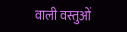वाली वस्तुओं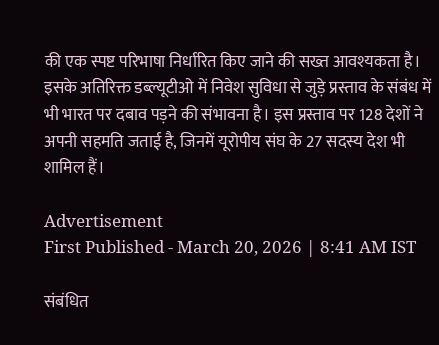की एक स्पष्ट परिभाषा निर्धारित किए जाने की सख्त आवश्यकता है। इसके अतिरिक्त डब्ल्यूटीओ में निवेश सुविधा से जुड़े प्रस्ताव के संबंध में भी भारत पर दबाव पड़ने की संभावना है। इस प्रस्ताव पर 128 देशों ने अपनी सहमति जताई है, जिनमें यूरोपीय संघ के 27 सदस्य देश भी शामिल हैं।

Advertisement
First Published - March 20, 2026 | 8:41 AM IST

संबंधित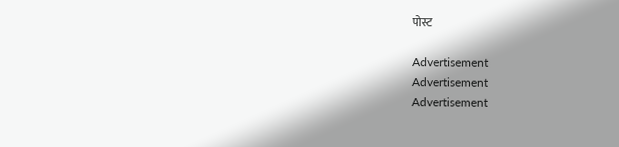पोस्ट

Advertisement
Advertisement
Advertisement